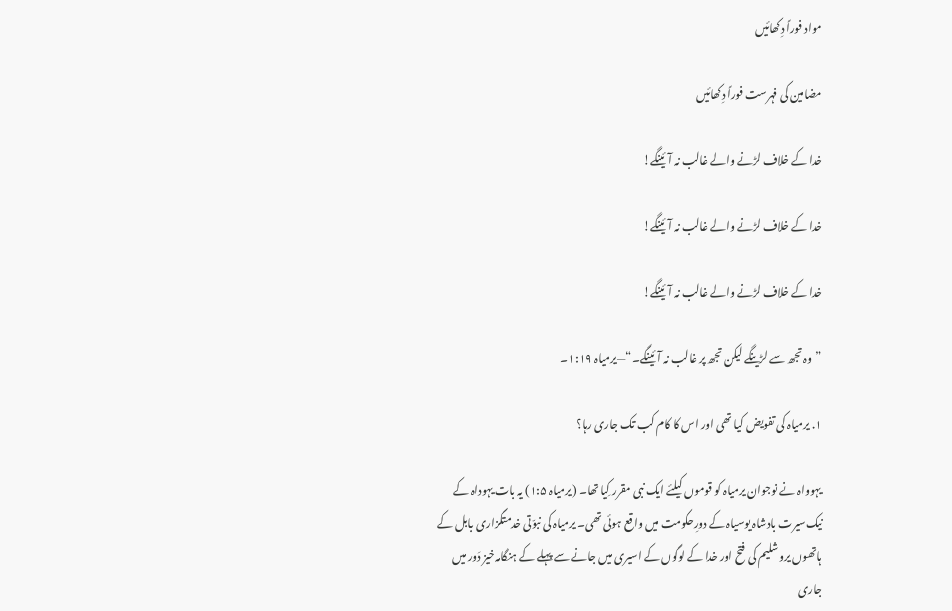مواد فوراً دِکھائیں

مضامین کی فہرست فوراً دِکھائیں

خدا کے خلاف لڑنے والے غالب نہ آئینگے!

خدا کے خلاف لڑنے والے غالب نہ آئینگے!

خدا کے خلاف لڑنے والے غالب نہ آئینگے!

”وہ تجھ سے لڑینگے لیکن تجھ پر غالب نہ آئینگے۔“—یرمیاہ ۱:۱۹۔

۱. یرمیاہ کی تفویض کیا تھی اور اس کا کام کب تک جاری رہا؟

یہوواہ نے نوجوان یرمیاہ کو قوموں کیلئے ایک نبی مقرر کِیا تھا۔ (یرمیاہ ۱:۵) یہ بات یہوداہ کے نیک‌سیرت بادشاہ یوسیاہ کے دورِحکومت میں واقع ہوئی تھی۔ یرمیاہ کی نبوّتی خدمتگزاری بابل کے ہاتھوں یروشلیم کی فتح اور خدا کے لوگوں کے اسیری میں جانے سے پہلے کے ہنگامہ‌خیز دَور میں جاری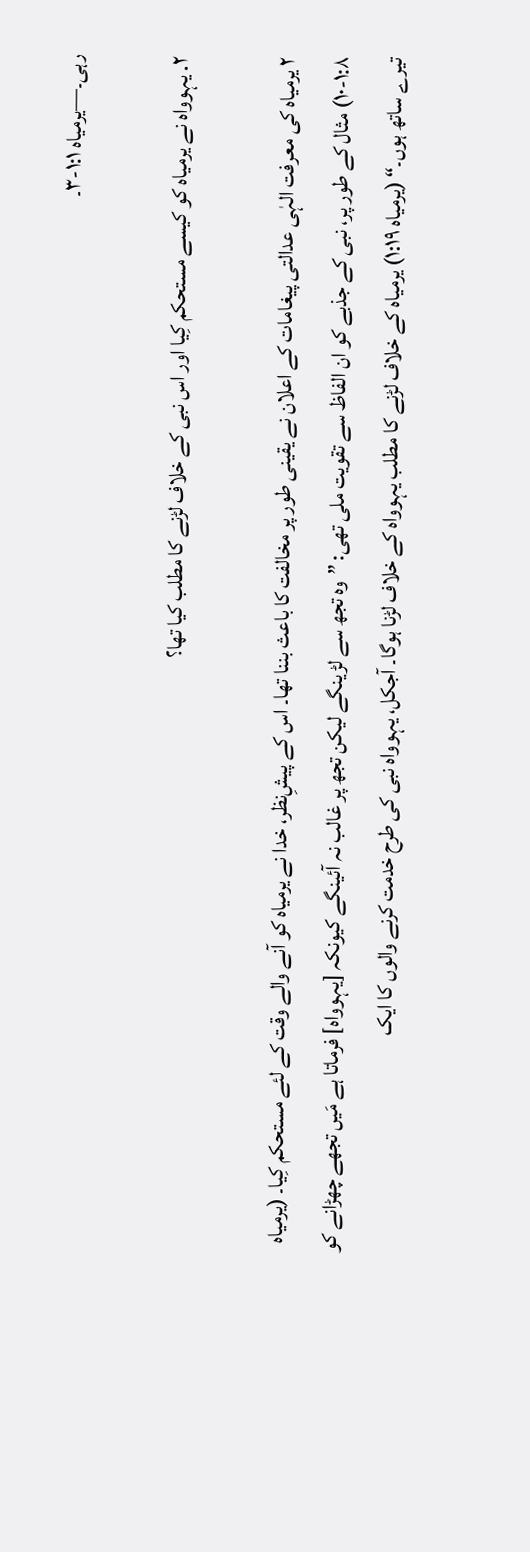رہی۔—یرمیاہ ۱:۱-۳۔

۲. یہوواہ نے یرمیاہ کو کیسے مستحکم کِیا اور اس نبی کے خلاف لڑنے کا مطلب کیا تھا؟

۲ یرمیاہ کی معرفت الہٰی عدالتی پیغامات کے اعلان نے یقینی طور پر مخالفت کا باعث بننا تھا۔ اس کے پیشِ‌نظر، خدا نے یرمیاہ کو آنے والے وقت کے لئے مستحکم کِیا۔ (یرمیاہ ۱:۸-۱۰) مثال کے طور پر، نبی کے جذبے کو ان الفاظ سے تقویت ملی تھی: ”وہ تجھ سے لڑینگے لیکن تجھ پر غالب نہ آئینگے کیونکہ [یہوواہ] فرماتا ہے مَیں تجھے چھڑانے کو تیرے ساتھ ہوں۔“ (یرمیاہ ۱:۱۹) یرمیاہ کے خلاف لڑنے کا مطلب یہوواہ کے خلاف لڑنا ہوگا۔ آجکل، یہوواہ نبی کی طرح خدمت کرنے والوں کا ایک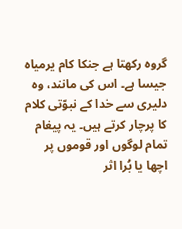گروہ رکھتا ہے جنکا کام یرمیاہ جیسا ہے۔ اس کی مانند، وہ دلیری سے خدا کے نبوّتی کلام کا پرچار کرتے ہیں۔ یہ پیغام تمام لوگوں اور قوموں پر اچھا یا بُرا اثر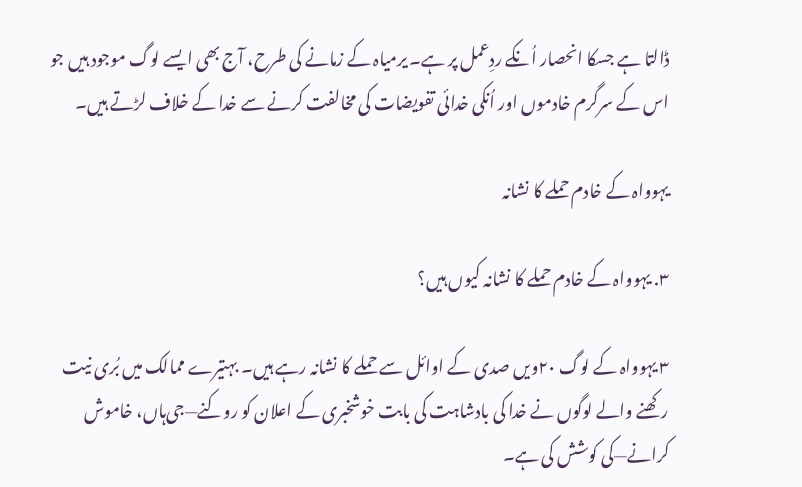ڈالتا ہے جسکا انحصار اُنکے ردِعمل پر ہے۔ یرمیاہ کے زمانے کی طرح، آج بھی ایسے لوگ موجود ہیں جو اس کے سرگرم خادموں اور اُنکی خدائی تفویضات کی مخالفت کرنے سے خدا کے خلاف لڑتے ہیں۔

یہوواہ کے خادم حملے کا نشانہ

۳. یہوواہ کے خادم حملے کا نشانہ کیوں ہیں؟

۳ یہوواہ کے لوگ ۲۰ویں صدی کے اوائل سے حملے کا نشانہ رہے ہیں۔ بہتیرے ممالک میں بُری نیت رکھنے والے لوگوں نے خدا کی بادشاہت کی بابت خوشخبری کے اعلان کو روکنے—جی‌ہاں، خاموش کرانے—کی کوشش کی ہے۔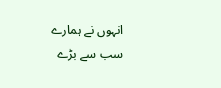انہوں نے ہمارے سب سے بڑے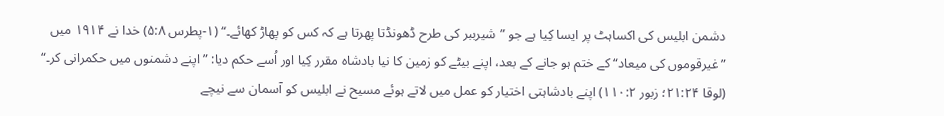دشمن ابلیس کی اکساہٹ پر ایسا کِیا ہے جو ”شیرببر کی طرح ڈھونڈتا پھرتا ہے کہ کس کو پھاڑ کھائے۔“ (۱-پطرس ۵:۸) خدا نے ۱۹۱۴ میں ”غیرقوموں کی میعاد“ کے ختم ہو جانے کے بعد، اپنے بیٹے کو زمین کا نیا بادشاہ مقرر کِیا اور اُسے حکم دیا: ”اپنے دشمنوں میں حکمرانی کر۔“ (لوقا ۲۱:۲۴؛ زبور ۱۱۰:۲) اپنے بادشاہتی اختیار کو عمل میں لاتے ہوئے مسیح نے ابلیس کو آسمان سے نیچے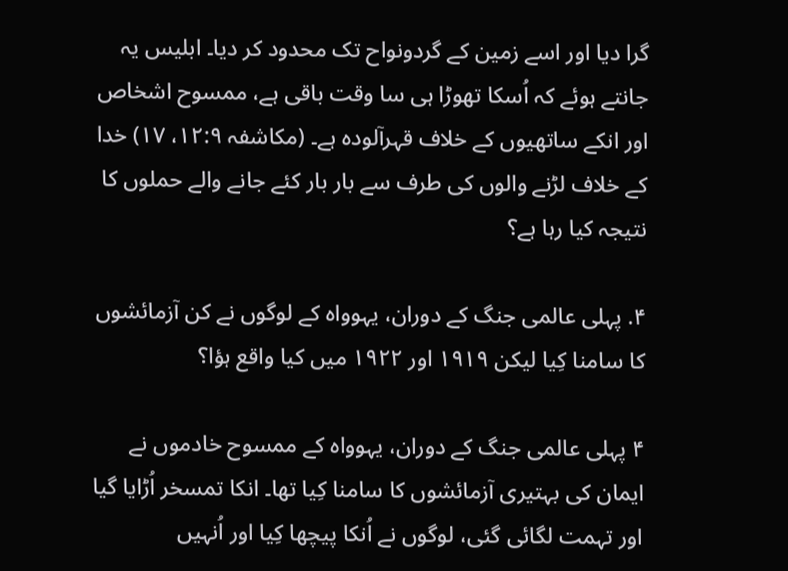گرا دیا اور اسے زمین کے گردونواح تک محدود کر دیا۔ ابلیس یہ جانتے ہوئے کہ اُسکا تھوڑا ہی سا وقت باقی ہے، ممسوح اشخاص اور انکے ساتھیوں کے خلاف قہرآلودہ ہے۔ (مکاشفہ ۱۲:۹، ۱۷) خدا کے خلاف لڑنے والوں کی طرف سے بار بار کئے جانے والے حملوں کا نتیجہ کیا رہا ہے؟

۴. پہلی عالمی جنگ کے دوران، یہوواہ کے لوگوں نے کن آزمائشوں کا سامنا کِیا لیکن ۱۹۱۹ اور ۱۹۲۲ میں کیا واقع ہؤا؟

۴ پہلی عالمی جنگ کے دوران، یہوواہ کے ممسوح خادموں نے ایمان کی بہتیری آزمائشوں کا سامنا کِیا تھا۔ انکا تمسخر اُڑایا گیا اور تہمت لگائی گئی، لوگوں نے اُنکا پیچھا کِیا اور اُنہیں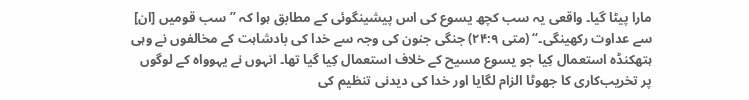مارا پیٹا گیا۔ واقعی یہ سب کچھ یسوع کی اس پیشینگوئی کے مطابق ہوا کہ ”سب قومیں [ان] سے عداوت رکھینگی۔“ (متی ۲۴:۹) جنگی جنون کی وجہ سے خدا کی بادشاہت کے مخالفوں نے وہی ہتھکنڈہ استعمال کِیا جو یسوع مسیح کے خلاف استعمال کِیا گیا تھا۔ انہوں نے یہوواہ کے لوگوں پر تخریب‌کاری کا جھوٹا الزام لگایا اور خدا کی دیدنی تنظیم کی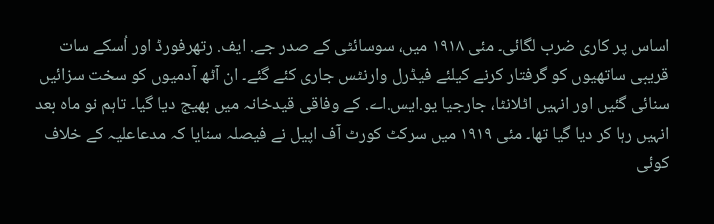اساس پر کاری ضرب لگائی۔ مئی ۱۹۱۸ میں، سوسائٹی کے صدر جے. ایف. رتھرفورڈ اور اُسکے سات قریبی ساتھیوں کو گرفتار کرنے کیلئے فیڈرل وارنٹس جاری کئے گئے۔ ان آٹھ آدمیوں کو سخت سزائیں سنائی گئیں اور انہیں اٹلانٹا، جارجیا یو.ایس.اے. کے وفاقی قیدخانہ میں بھیج دیا گیا۔ تاہم نو ماہ بعد انہیں رہا کر دیا گیا تھا۔ مئی ۱۹۱۹ میں سرکٹ کورٹ آف اپیل نے فیصلہ سنایا کہ مدعاعلیہ کے خلاف کوئی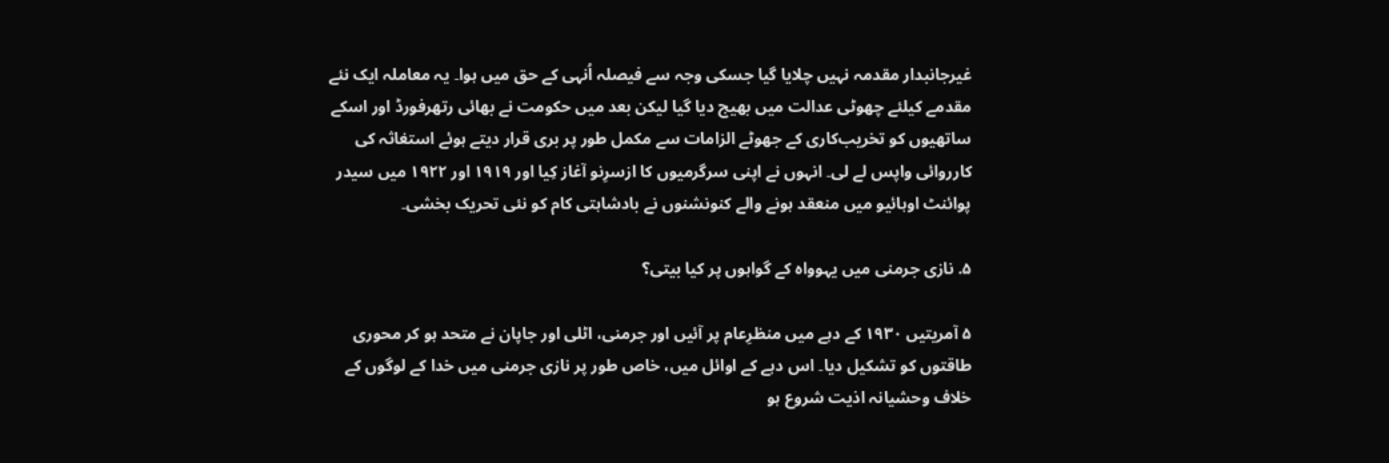غیرجانبدار مقدمہ نہیں چلایا گیا جسکی وجہ سے فیصلہ اُنہی کے حق میں ہوا۔ یہ معاملہ ایک نئے مقدمے کیلئے چھوٹی عدالت میں بھیج دیا گیا لیکن بعد میں حکومت نے بھائی رتھرفورڈ اور اسکے ساتھیوں کو تخریب‌کاری کے جھوٹے الزامات سے مکمل طور پر بری قرار دیتے ہوئے استغاثہ کی کارروائی واپس لے لی۔ انہوں نے اپنی سرگرمیوں کا ازسرِنو آغاز کِیا اور ۱۹۱۹ اور ۱۹۲۲ میں سیدر پوائنٹ اوہائیو میں منعقد ہونے والے کنونشنوں نے بادشاہتی کام کو نئی تحریک بخشی۔

۵. نازی جرمنی میں یہوواہ کے گواہوں پر کیا بیتی؟

۵ آمریتیں ۱۹۳۰ کے دہے میں منظرِعام پر آئیں اور جرمنی، اٹلی اور جاپان نے متحد ہو کر محوری طاقتوں کو تشکیل دیا۔ اس دہے کے اوائل میں، خاص طور پر نازی جرمنی میں خدا کے لوگوں کے خلاف وحشیانہ اذیت شروع ہو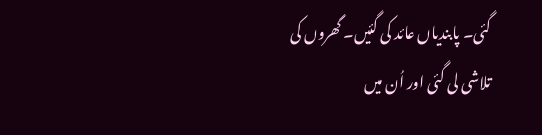گئی۔ پابندیاں عائد کی گئیں۔ گھروں کی تلاشی لی گئی اور اُن میں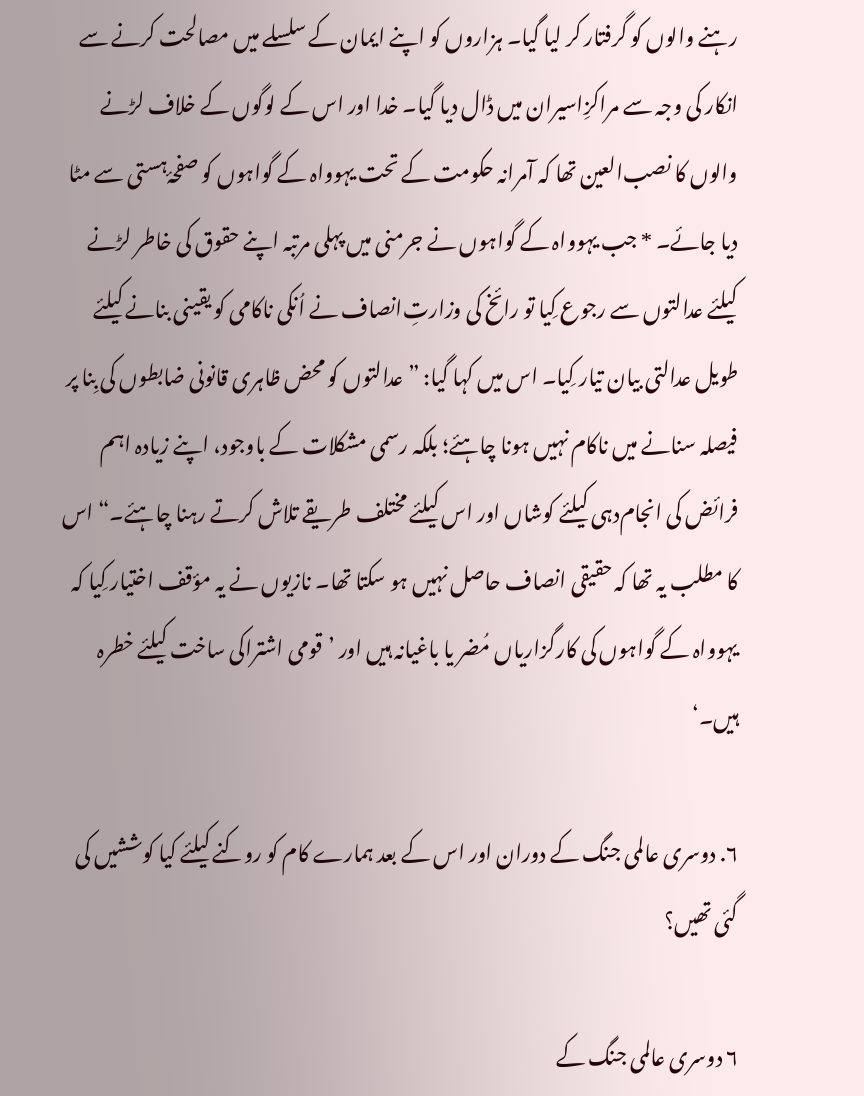رہنے والوں کو گرفتار کر لیا گیا۔ ہزاروں کو اپنے ایمان کے سلسلے میں مصالحت کرنے سے انکار کی وجہ سے مراکزِاسیران میں ڈال دیا گیا۔ خدا اور اس کے لوگوں کے خلاف لڑنے والوں کا نصب‌العین تھا کہ آمرانہ حکومت کے تحت یہوواہ کے گواہوں کو صفحۂ‌ہستی سے مٹا دیا جائے۔ * جب یہوواہ کے گواہوں نے جرمنی میں پہلی مرتبہ اپنے حقوق کی خاطر لڑنے کیلئے عدالتوں سے رجوع کِیا تو رائخ کی وزارتِ‌انصاف نے اُنکی ناکامی کو یقینی بنانے کیلئے طویل عدالتی بیان تیار کِیا۔ اس میں کہا گیا: ”عدالتوں کو محض ظاہری قانونی ضابطوں کی بِنا پر فیصلہ سنانے میں ناکام نہیں ہونا چاہئے؛ بلکہ رسمی مشکلات کے باوجود، اپنے زیادہ اہم فرائض کی انجام‌دہی کیلئے کوشاں اور اس کیلئے مختلف طریقے تلاش کرتے رہنا چاہئے۔“ اس کا مطلب یہ تھا کہ حقیقی انصاف حاصل نہیں ہو سکتا تھا۔ نازیوں نے یہ مؤقف اختیار کِیا کہ یہوواہ کے گواہوں کی کارگزاریاں مُضر یا باغیانہ ہیں اور ’قومی اشتراکی ساخت کیلئے خطرہ ہیں۔‘

۶. دوسری عالمی جنگ کے دوران اور اس کے بعد ہمارے کام کو روکنے کیلئے کیا کوششیں کی گئی تھیں؟

۶ دوسری عالمی جنگ کے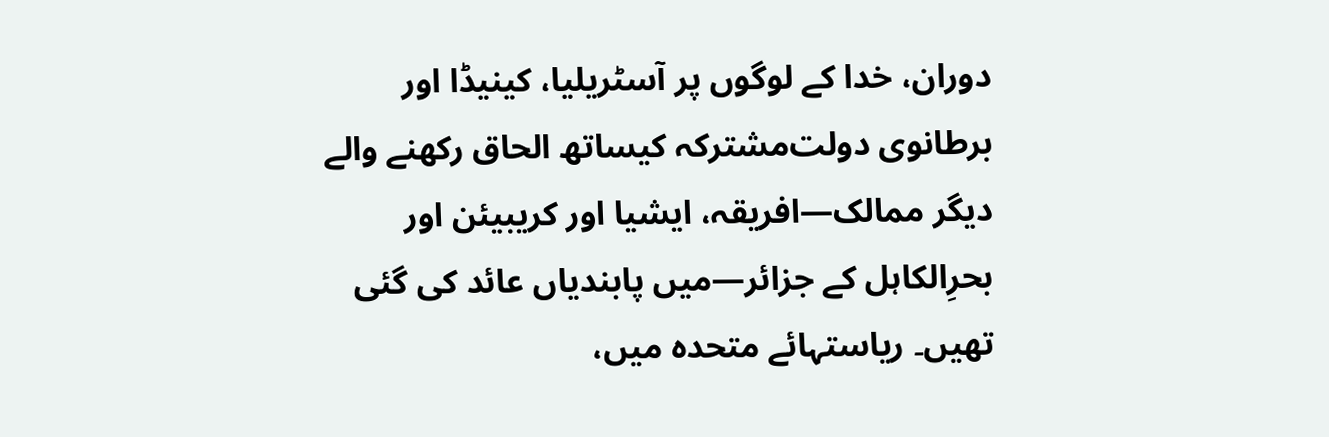دوران، خدا کے لوگوں پر آسٹریلیا، کینیڈا اور برطانوی دولت‌مشترکہ کیساتھ الحاق رکھنے والے دیگر ممالک—افریقہ، ایشیا اور کریبیئن اور بحرِالکاہل کے جزائر—میں پابندیاں عائد کی گئی تھیں۔ ریاستہائے متحدہ میں،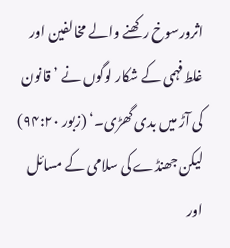اثرورسوخ رکھنے والے مخالفین اور غلط‌فہمی کے شکار لوگوں نے ’قانون کی آڑ میں بدی گھڑی۔‘ (زبور ۹۴:۲۰) لیکن جھنڈے کی سلامی کے مسائل اور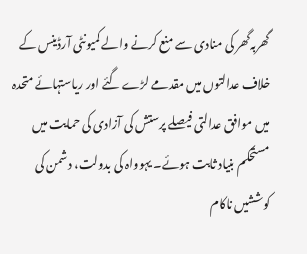گھربہ‌گھر کی منادی سے منع کرنے والے کمیونٹی آرڈینس کے خلاف عدالتوں میں مقدمے لڑے گئے اور ریاستہائے متحدہ میں موافق عدالتی فیصلے پرستش کی آزادی کی حمایت میں مستحکم بنیاد ثابت ہوئے۔ یہوواہ کی بدولت، دشمن کی کوششیں ناکام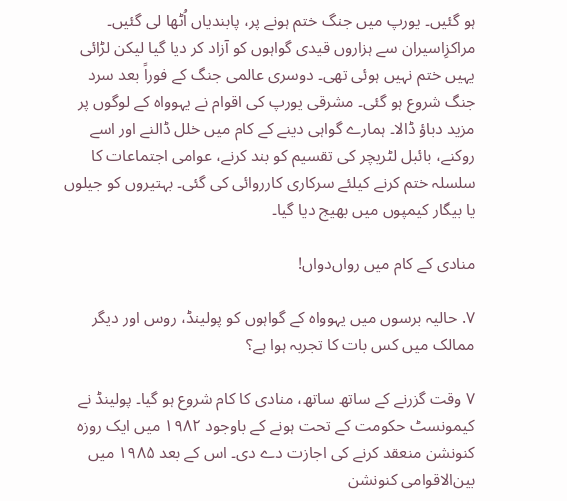ہو گئیں۔ یورپ میں جنگ ختم ہونے پر، پابندیاں اُٹھا لی گئیں۔ مراکزِاسیران سے ہزاروں قیدی گواہوں کو آزاد کر دیا گیا لیکن لڑائی یہیں ختم نہیں ہوئی تھی۔ دوسری عالمی جنگ کے فوراً بعد سرد جنگ شروع ہو گئی۔ مشرقی یورپ کی اقوام نے یہوواہ کے لوگوں پر مزید دباؤ ڈالا۔ ہمارے گواہی دینے کے کام میں خلل ڈالنے اور اسے روکنے، بائبل لٹریچر کی تقسیم کو بند کرنے، عوامی اجتماعات کا سلسلہ ختم کرنے کیلئے سرکاری کارروائی کی گئی۔ بہتیروں کو جیلوں یا بیگار کیمپوں میں بھیج دیا گیا۔

منادی کے کام میں رواں‌دواں!

۷. حالیہ برسوں میں یہوواہ کے گواہوں کو پولینڈ، روس اور دیگر ممالک میں کس بات کا تجربہ ہوا ہے؟

۷ وقت گزرنے کے ساتھ ساتھ، منادی کا کام شروع ہو گیا۔ پولینڈ نے کیمونسٹ حکومت کے تحت ہونے کے باوجود ۱۹۸۲ میں ایک روزہ کنونشن منعقد کرنے کی اجازت دے دی۔ اس کے بعد ۱۹۸۵ میں بین‌الاقوامی کنونشن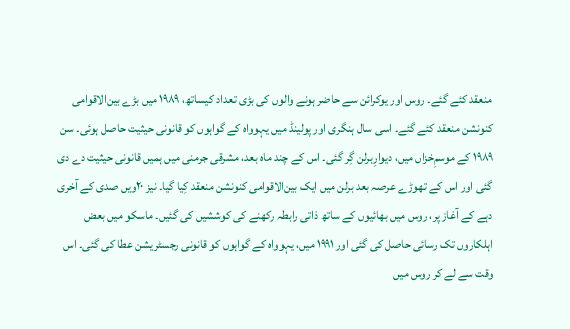منعقد کئے گئے۔ روس اور یوکرائن سے حاضر ہونے والوں کی بڑی تعداد کیساتھ، ۱۹۸۹ میں بڑے بین‌الاقوامی کنونشن منعقد کئے گئے۔ اسی سال ہنگری اور پولینڈ میں یہوواہ کے گواہوں کو قانونی حیثیت حاصل ہوئی۔ سن ۱۹۸۹ کے موسمِ‌خزاں میں، دیوارِبرلن گِر گئی۔ اس کے چند ماہ بعد، مشرقی جرمنی میں ہمیں قانونی حیثیت دے دی گئی اور اس کے تھوڑے عرصہ بعد برلن میں ایک بین‌الاقوامی کنونشن منعقد کِیا گیا۔ نیز ۲۰ویں صدی کے آخری دہے کے آغاز پر، روس میں بھائیوں کے ساتھ ذاتی رابطہ رکھنے کی کوششیں کی گئیں۔ ماسکو میں بعض اہلکاروں تک رسائی حاصل کی گئی اور ۱۹۹۱ میں، یہوواہ کے گواہوں کو قانونی رجسٹریشن عطا کی گئی۔ اس وقت سے لے کر روس میں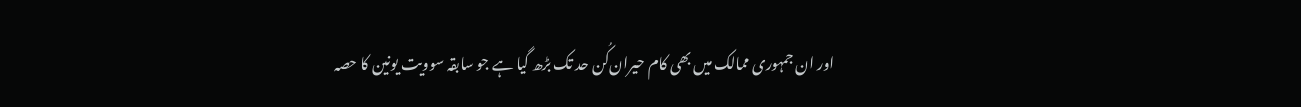اور ان جمہوری ممالک میں بھی کام حیران‌کُن حد تک بڑھ گیا ہے جو سابقہ سوویت یونین کا حصہ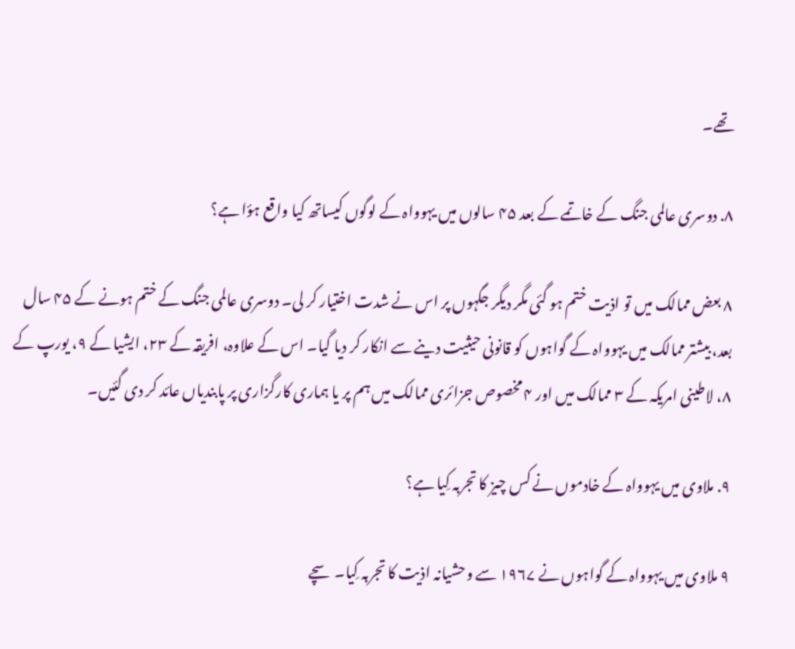تھے۔

۸. دوسری عالمی جنگ کے خاتمے کے بعد ۴۵ سالوں میں یہوواہ کے لوگوں کیساتھ کیا واقع ہؤا ہے؟

۸ بعض ممالک میں تو اذیت ختم ہو گئی مگر دیگر جگہوں پر اس نے شدت اختیار کر لی۔ دوسری عالمی جنگ کے ختم ہونے کے ۴۵ سال بعد، بیشتر ممالک میں یہوواہ کے گواہوں کو قانونی حیثیت دینے سے انکار کر دیا گیا۔ اس کے علاوہ، افریقہ کے ۲۳، ایشیا کے ۹، یورپ کے ۸، لاطینی امریکہ کے ۳ ممالک میں اور ۴ مخصوص جزائری ممالک میں ہم پر یا ہماری کارگزاری پر پابندیاں عائد کر دی گئیں۔

۹. ملاوی میں یہوواہ کے خادموں نے کس چیز کا تجربہ کِیا ہے؟

۹ ملاوی میں یہوواہ کے گواہوں نے ۱۹۶۷ سے وحشیانہ اذیت کا تجربہ کِیا۔ سچے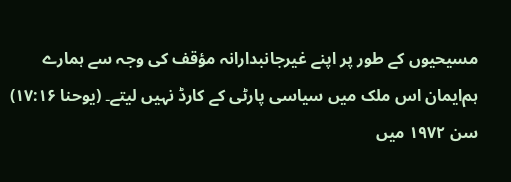مسیحیوں کے طور پر اپنے غیرجانبدارانہ مؤقف کی وجہ سے ہمارے ہم‌ایمان اس ملک میں سیاسی پارٹی کے کارڈ نہیں لیتے۔ (یوحنا ۱۷:۱۶) سن ۱۹۷۲ میں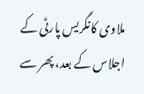ملاوی کانگریس پارٹی کے اجلاس کے بعد، پھر سے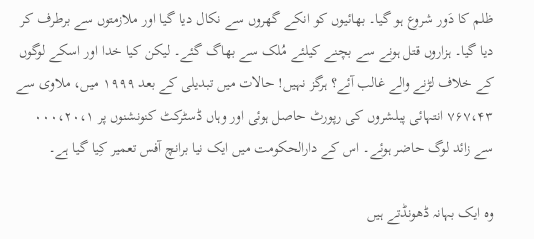ظلم کا دَور شروع ہو گیا۔ بھائیوں کو انکے گھروں سے نکال دیا گیا اور ملازمتوں سے برطرف کر دیا گیا۔ ہزاروں قتل ہونے سے بچنے کیلئے مُلک سے بھاگ گئے۔ لیکن کیا خدا اور اسکے لوگوں کے خلاف لڑنے والے غالب آئے؟ ہرگز نہیں! حالات میں تبدیلی کے بعد ۱۹۹۹ میں، ملاوی سے ۷۶۷،۴۳ انتہائی پبلشروں کی رپورٹ حاصل ہوئی اور وہاں ڈسٹرکٹ کنونشنوں پر ۰۰۰،۲۰،۱ سے زائد لوگ حاضر ہوئے۔ اس کے دارالحکومت میں ایک نیا برانچ آفس تعمیر کِیا گیا ہے۔

وہ ایک بہانہ ڈھونڈتے ہیں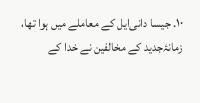۱۰. جیسا دانی‌ایل کے معاملے میں ہوا تھا، زمانۂ‌جدید کے مخالفین نے خدا کے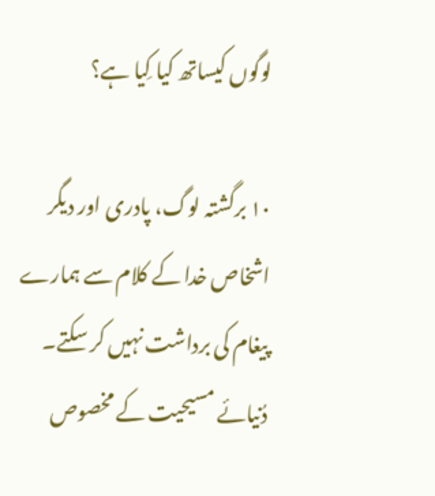لوگوں کیساتھ کیا کِیا ہے؟

۱۰ برگشتہ لوگ، پادری اور دیگر اشخاص خدا کے کلام سے ہمارے پیغام کی برداشت نہیں کر سکتے۔ دُنیائے مسیحیت کے مخصوص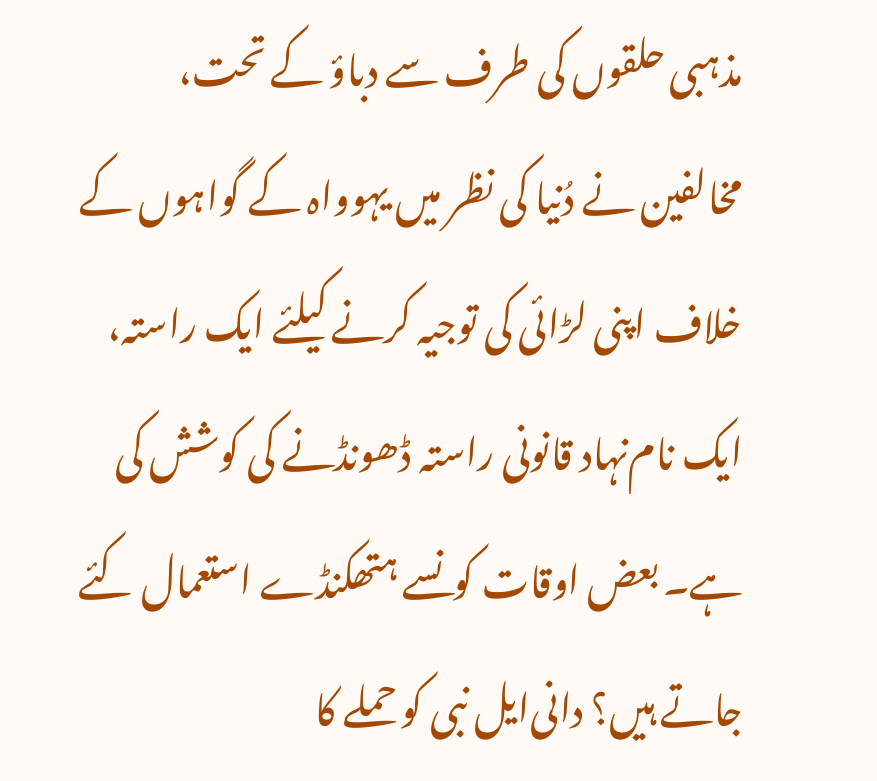مذہبی حلقوں کی طرف سے دباؤ کے تحت، مخالفین نے دُنیا کی نظر میں یہوواہ کے گواہوں کے خلاف اپنی لڑائی کی توجیہ کرنے کیلئے ایک راستہ، ایک نام‌نہاد قانونی راستہ ڈھونڈنے کی کوشش کی ہے۔ بعض اوقات کونسے ہتھکنڈے استعمال کئے جاتے ہیں؟ دانی‌ایل نبی کو حملے کا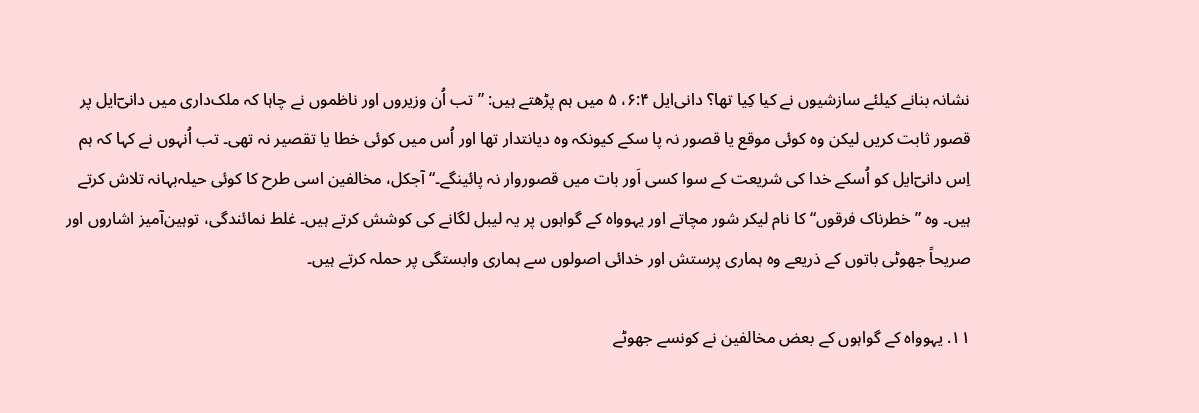نشانہ بنانے کیلئے سازشیوں نے کیا کِیا تھا؟ دانی‌ایل ۶:۴، ۵ میں ہم پڑھتے ہیں: ”تب اُن وزیروں اور ناظموں نے چاہا کہ ملک‌داری میں دانیؔ‌ایل پر قصور ثابت کریں لیکن وہ کوئی موقع یا قصور نہ پا سکے کیونکہ وہ دیانتدار تھا اور اُس میں کوئی خطا یا تقصیر نہ تھی۔ تب اُنہوں نے کہا کہ ہم اِس دانیؔ‌ایل کو اُسکے خدا کی شریعت کے سوا کسی اَور بات میں قصوروار نہ پائینگے۔“ آجکل، مخالفین اسی طرح کا کوئی حیلہ‌بہانہ تلاش کرتے ہیں۔ وہ ”خطرناک فرقوں“ کا نام لیکر شور مچاتے اور یہوواہ کے گواہوں پر یہ لیبل لگانے کی کوشش کرتے ہیں۔ غلط نمائندگی، توہین‌آمیز اشاروں اور صریحاً جھوٹی باتوں کے ذریعے وہ ہماری پرستش اور خدائی اصولوں سے ہماری وابستگی پر حملہ کرتے ہیں۔

۱۱. یہوواہ کے گواہوں کے بعض مخالفین نے کونسے جھوٹے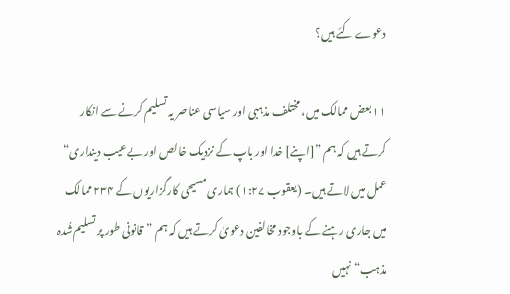دعوے کئے ہیں؟

۱۱ بعض ممالک میں، مختلف مذہبی اور سیاسی عناصر یہ تسلیم کرنے سے انکار کرتے ہیں کہ ہم ”[اپنے] خدا اور باپ کے نزدیک خالص اور بےعیب دینداری“ عمل میں لاتے ہیں۔ (یعقوب ۱:۲۷) ہماری مسیحی کارگزاریوں کے ۲۳۴ ممالک میں جاری رہنے کے باوجود مخالفین دعویٰ کرتے ہیں کہ ہم ”قانونی طور پر تسلیم‌شُدہ مذہب“ نہیں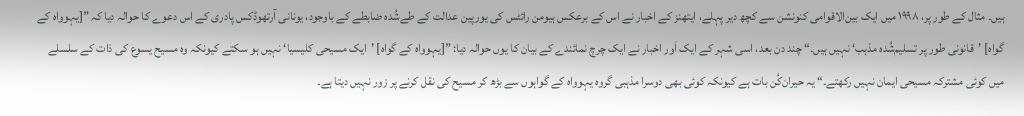ہیں۔ مثال کے طور پر، ۱۹۹۸ میں ایک بین‌الاقوامی کنونشن سے کچھ دیر پہلے، ایتھنز کے اخبار نے اس کے برعکس ہیومن رائٹس کی یورپین عدالت کے طےشُدہ ضابطے کے باوجود، یونانی آرتھوڈکس پادری کے اس دعوے کا حوالہ دیا کہ ”[یہوواہ کے گواہ] ’قانونی طور پر تسلیم‌شُدہ مذہب‘ نہیں ہیں۔“ چند دن بعد، اسی شہر کے ایک اَور اخبار نے ایک چرچ نمائندے کے بیان کا یوں حوالہ دیا: ”[یہوواہ کے گواہ] ’ایک مسیحی کلیسیا‘ نہیں ہو سکتے کیونکہ وہ مسیح یسوع کی ذات کے سلسلے میں کوئی مشترکہ مسیحی ایمان نہیں رکھتے۔“ یہ حیران‌کُن بات ہے کیونکہ کوئی بھی دوسرا مذہبی گروہ یہوواہ کے گواہوں سے بڑھ کر مسیح کی نقل کرنے پر زور نہیں دیتا ہے۔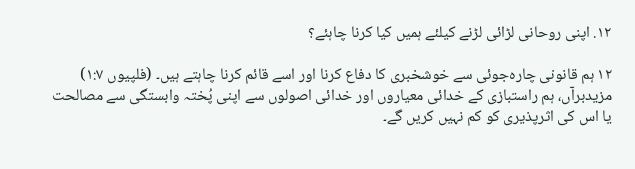۱۲. اپنی روحانی لڑائی لڑنے کیلئے ہمیں کیا کرنا چاہئے؟

۱۲ ہم قانونی چارہ‌جوئی سے خوشخبری کا دفاع کرنا اور اسے قائم کرنا چاہتے ہیں۔ (فلپیوں ۱:۷) مزیدبرآں، ہم راستبازی کے خدائی معیاروں اور خدائی اصولوں سے اپنی پُختہ وابستگی سے مصالحت یا اس کی اثرپذیری کو کم نہیں کریں گے۔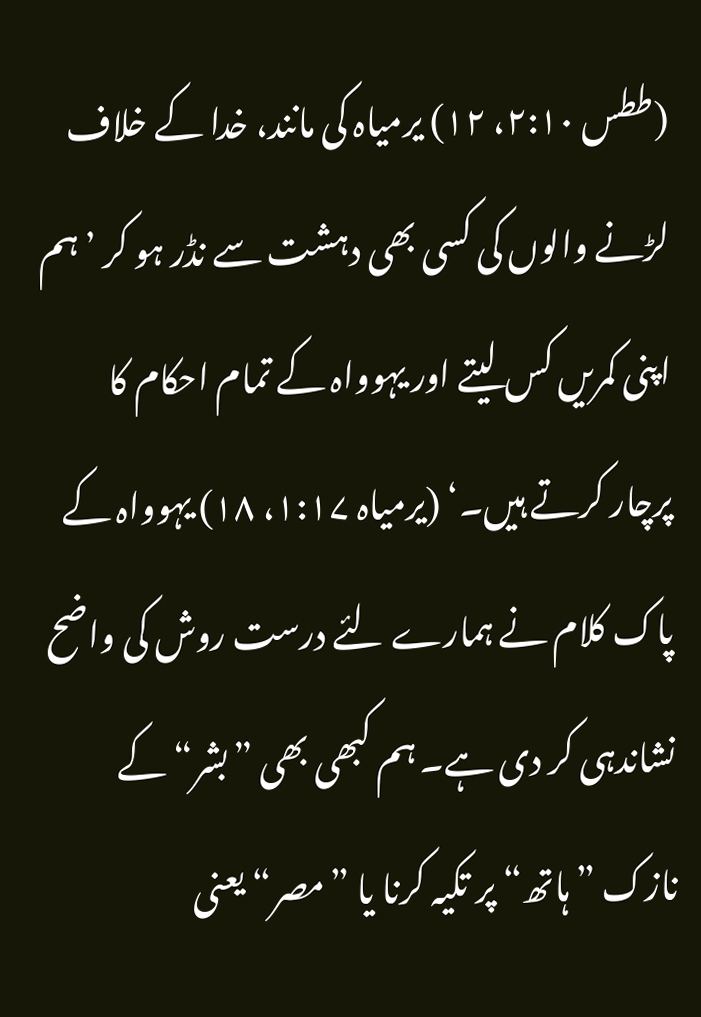(ططس ۲:۱۰، ۱۲) یرمیاہ کی مانند، خدا کے خلاف لڑنے والوں کی کسی بھی دہشت سے نڈر ہو کر ’ہم اپنی کمریں کس لیتے اور یہوواہ کے تمام احکام کا پرچار کرتے ہیں۔‘ (یرمیاہ ۱:۱۷، ۱۸) یہوواہ کے پاک کلام نے ہمارے لئے درست روش کی واضح نشاندہی کر دی ہے۔ ہم کبھی بھی ”بشر“ کے نازک ”ہاتھ“ پر تکیہ کرنا یا ”مصر“ یعنی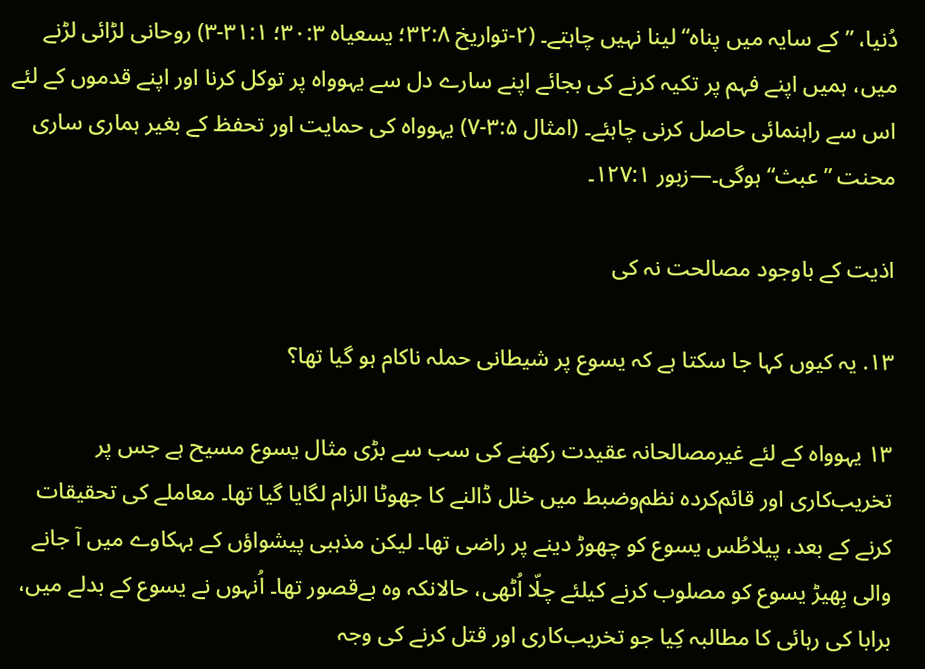دُنیا، ”کے سایہ میں پناہ“ لینا نہیں چاہتے۔ (۲-تواریخ ۳۲:۸؛ یسعیاہ ۳۰:۳؛ ۳۱:۱-۳) روحانی لڑائی لڑنے میں، ہمیں اپنے فہم پر تکیہ کرنے کی بجائے اپنے سارے دل سے یہوواہ پر توکل کرنا اور اپنے قدموں کے لئے اس سے راہنمائی حاصل کرنی چاہئے۔ (امثال ۳:۵-۷) یہوواہ کی حمایت اور تحفظ کے بغیر ہماری ساری محنت ”عبث“ ہوگی۔—زبور ۱۲۷:۱۔

اذیت کے باوجود مصالحت نہ کی

۱۳. یہ کیوں کہا جا سکتا ہے کہ یسوع پر شیطانی حملہ ناکام ہو گیا تھا؟

۱۳ یہوواہ کے لئے غیرمصالحانہ عقیدت رکھنے کی سب سے بڑی مثال یسوع مسیح ہے جس پر تخریب‌کاری اور قائم‌کردہ نظم‌وضبط میں خلل ڈالنے کا جھوٹا الزام لگایا گیا تھا۔ معاملے کی تحقیقات کرنے کے بعد، پیلاطُس یسوع کو چھوڑ دینے پر راضی تھا۔ لیکن مذہبی پیشواؤں کے بہکاوے میں آ جانے والی بِھیڑ یسوع کو مصلوب کرنے کیلئے چلّا اُٹھی، حالانکہ وہ بےقصور تھا۔ اُنہوں نے یسوع کے بدلے میں، برابا کی رہائی کا مطالبہ کِیا جو تخریب‌کاری اور قتل کرنے کی وجہ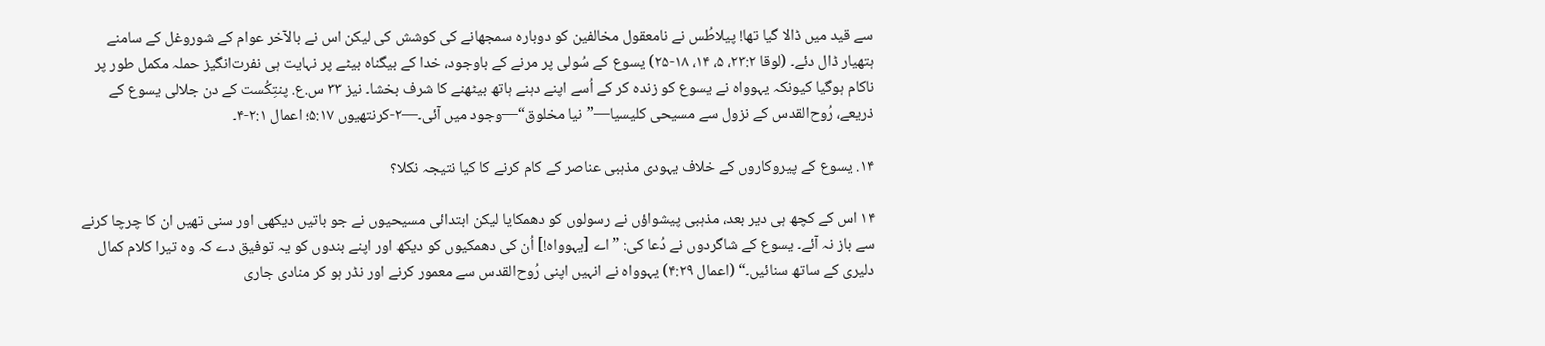سے قید میں ڈالا گیا تھا! پیلاطُس نے نامعقول مخالفین کو دوبارہ سمجھانے کی کوشش کی لیکن اس نے بالآخر عوام کے شوروغل کے سامنے ہتھیار ڈال دئے۔ (لوقا ۲۳:۲، ۵، ۱۴، ۱۸-۲۵) یسوع کے سُولی پر مرنے کے باوجود، خدا کے بیگناہ بیٹے پر نہایت ہی نفرت‌انگیز حملہ مکمل طور پر ناکام ہوگیا کیونکہ یہوواہ نے یسوع کو زندہ کر کے اُسے اپنے دہنے ہاتھ بیٹھنے کا شرف بخشا۔ نیز ۳۳ س.ع. پنتِکُست کے دن جلالی یسوع کے ذریعے، رُوح‌القدس کے نزول سے مسیحی کلیسیا—”نیا مخلوق“—وجود میں آئی۔—۲-کرنتھیوں ۵:۱۷؛ اعمال ۲:۱-۴۔

۱۴. یسوع کے پیروکاروں کے خلاف یہودی مذہبی عناصر کے کام کرنے کا کیا نتیجہ نکلا؟

۱۴ اس کے کچھ ہی دیر بعد، مذہبی پیشواؤں نے رسولوں کو دھمکایا لیکن ابتدائی مسیحیوں نے جو باتیں دیکھی اور سنی تھیں ان کا چرچا کرنے سے باز نہ آئے۔ یسوع کے شاگردوں نے دُعا کی: ”اے [یہوواہ!] اُن کی دھمکیوں کو دیکھ اور اپنے بندوں کو یہ توفیق دے کہ وہ تیرا کلام کمال دلیری کے ساتھ سنائیں۔“ (اعمال ۴:۲۹) یہوواہ نے انہیں اپنی رُوح‌القدس سے معمور کرنے اور نڈر ہو کر منادی جاری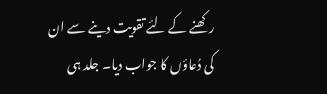رکھنے کے لئے تقویت دینے سے ان کی دُعاؤں کا جواب دیا۔ جلد ہی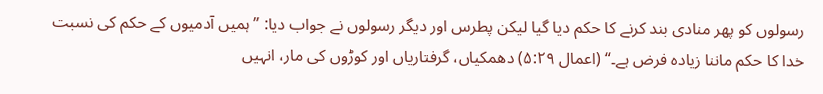رسولوں کو پھر منادی بند کرنے کا حکم دیا گیا لیکن پطرس اور دیگر رسولوں نے جواب دیا: ”ہمیں آدمیوں کے حکم کی نسبت خدا کا حکم ماننا زیادہ فرض ہے۔“ (اعمال ۵:۲۹) دھمکیاں، گرفتاریاں اور کوڑوں کی مار، انہیں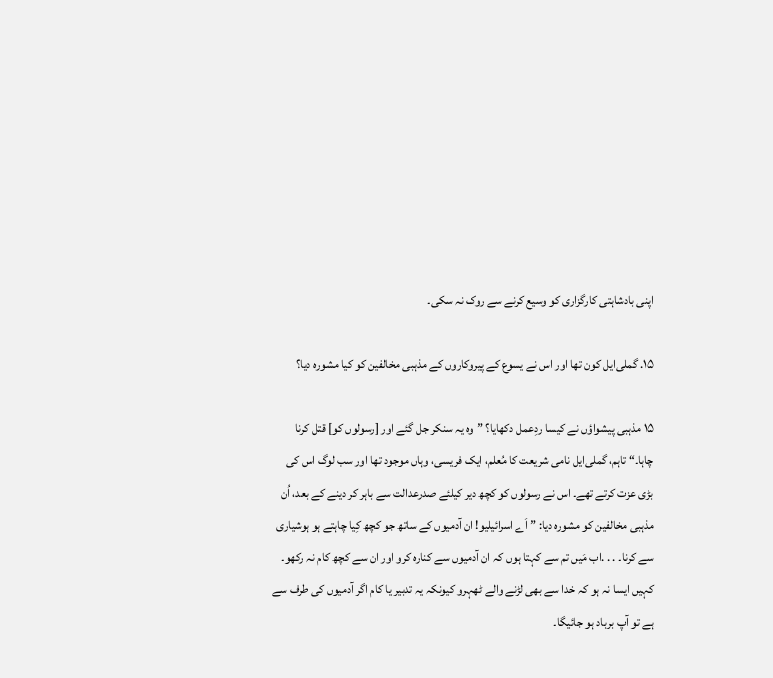اپنی بادشاہتی کارگزاری کو وسیع کرنے سے روک نہ سکی۔

۱۵. گملی‌ایل کون تھا اور اس نے یسوع کے پیروکاروں کے مذہبی مخالفین کو کیا مشورہ دیا؟

۱۵ مذہبی پیشواؤں نے کیسا ردِعمل دکھایا؟ ”وہ یہ سنکر جل گئے اور [رسولوں کو] قتل کرنا چاہا۔“ تاہم، گملی‌ایل نامی شریعت کا مُعلم، ایک فریسی، وہاں موجود تھا اور سب لوگ اس کی بڑی عزت کرتے تھے۔ اس نے رسولوں کو کچھ دیر کیلئے صدرعدالت سے باہر کر دینے کے بعد، اُن مذہبی مخالفین کو مشورہ دیا: ”اَے اسرائیلیو! ان آدمیوں کے ساتھ جو کچھ کِیا چاہتے ہو ہوشیاری سے کرنا۔ . . .اب مَیں تم سے کہتا ہوں کہ ان آدمیوں سے کنارہ کرو اور ان سے کچھ کام نہ رکھو۔ کہیں ایسا نہ ہو کہ خدا سے بھی لڑنے والے ٹھہرو کیونکہ یہ تدبیر یا کام اگر آدمیوں کی طرف سے ہے تو آپ برباد ہو جائیگا۔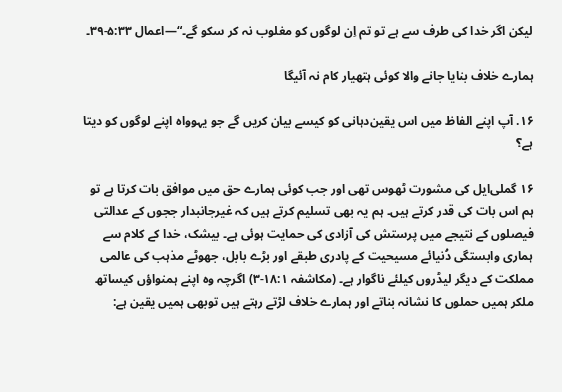لیکن اگر خدا کی طرف سے ہے تو تم اِن لوگوں کو مغلوب نہ کر سکو گے۔“—اعمال ۵:۳۳-۳۹۔

ہمارے خلاف بنایا جانے والا کوئی ہتھیار کام نہ آئیگا

۱۶. آپ اپنے الفاظ میں اس یقین‌دہانی کو کیسے بیان کریں گے جو یہوواہ اپنے لوگوں کو دیتا ہے؟

۱۶ گملی‌ایل کی مشورت ٹھوس تھی اور جب کوئی ہمارے حق میں موافق بات کرتا ہے تو ہم اس بات کی قدر کرتے ہیں۔ ہم یہ بھی تسلیم کرتے ہیں کہ غیرجانبدار ججوں کے عدالتی فیصلوں کے نتیجے میں پرستش کی آزادی کی حمایت ہوئی ہے۔ بیشک، خدا کے کلام سے ہماری وابستگی دُنیائے مسیحیت کے پادری طبقے اور بڑے بابل، جھوٹے مذہب کی عالمی مملکت کے دیگر لیڈروں کیلئے ناگوار ہے۔ (مکاشفہ ۱۸:۱-۳) اگرچہ وہ اپنے ہمنواؤں کیساتھ ملکر ہمیں حملوں کا نشانہ بناتے اور ہمارے خلاف لڑتے رہتے ہیں توبھی ہمیں یقین ہے: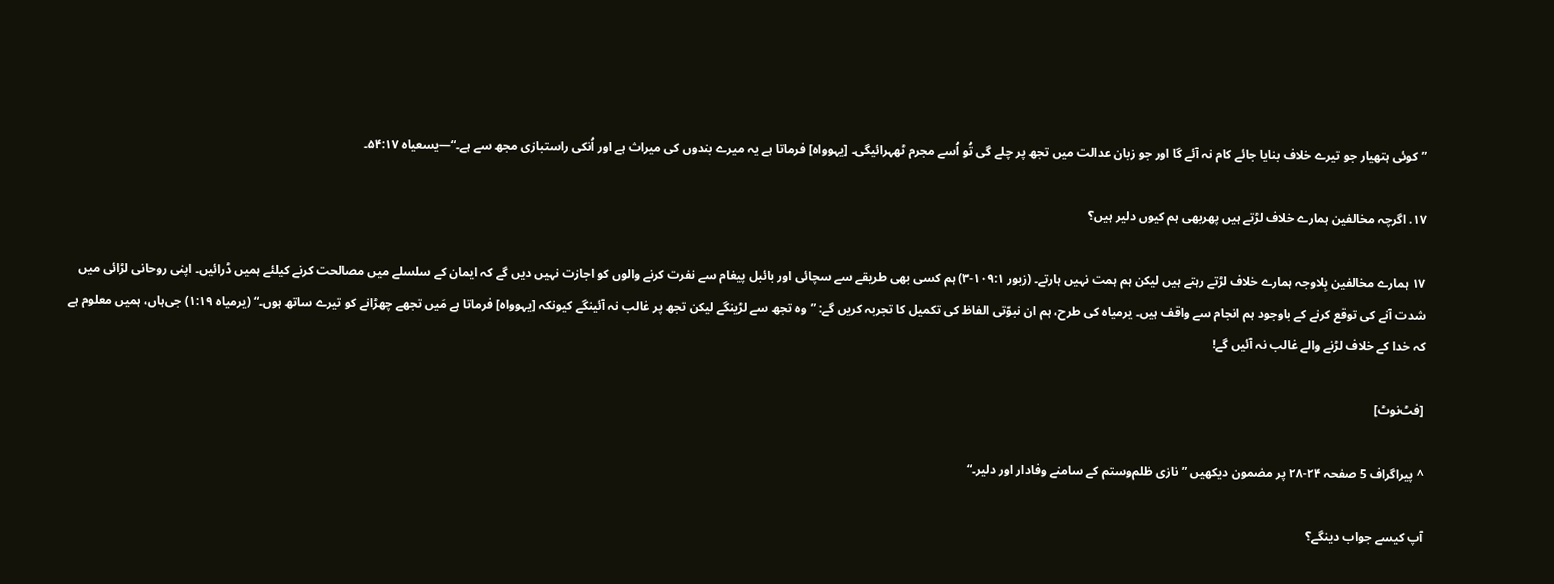”کوئی ہتھیار جو تیرے خلاف بنایا جائے کام نہ آئے گا اور جو زبان عدالت میں تجھ پر چلے گی تُو اُسے مجرم ٹھہرائیگی۔ [یہوواہ] فرماتا ہے یہ میرے بندوں کی میراث ہے اور اُنکی راستبازی مجھ سے ہے۔“—یسعیاہ ۵۴:۱۷۔

۱۷. اگرچہ مخالفین ہمارے خلاف لڑتے ہیں پھربھی ہم کیوں دلیر ہیں؟

۱۷ ہمارے مخالفین بِلاوجہ ہمارے خلاف لڑتے رہتے ہیں لیکن ہم ہمت نہیں ہارتے۔ (زبور ۱۰۹:۱-۳) ہم کسی بھی طریقے سے سچائی اور بائبل پیغام سے نفرت کرنے والوں کو اجازت نہیں دیں گے کہ ایمان کے سلسلے میں مصالحت کرنے کیلئے ہمیں ڈرائیں۔ اپنی روحانی لڑائی میں شدت آنے کی توقع کرنے کے باوجود ہم انجام سے واقف ہیں۔ یرمیاہ کی طرح، ہم ان نبوّتی الفاظ کی تکمیل کا تجربہ کریں گے: ”وہ تجھ سے لڑینگے لیکن تجھ پر غالب نہ آئینگے کیونکہ [یہوواہ] فرماتا ہے مَیں تجھے چھڑانے کو تیرے ساتھ ہوں۔“ (یرمیاہ ۱:۱۹) جی‌ہاں، ہمیں معلوم ہے کہ خدا کے خلاف لڑنے والے غالب نہ آئیں گے!

[فٹ‌نوٹ]

^ پیراگراف 5 صفحہ ۲۴-۲۸ پر مضمون دیکھیں ”نازی ظلم‌وستم کے سامنے وفادار اور دلیر۔“

آپ کیسے جواب دینگے؟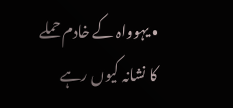• یہوواہ کے خادم حملے کا نشانہ کیوں رہے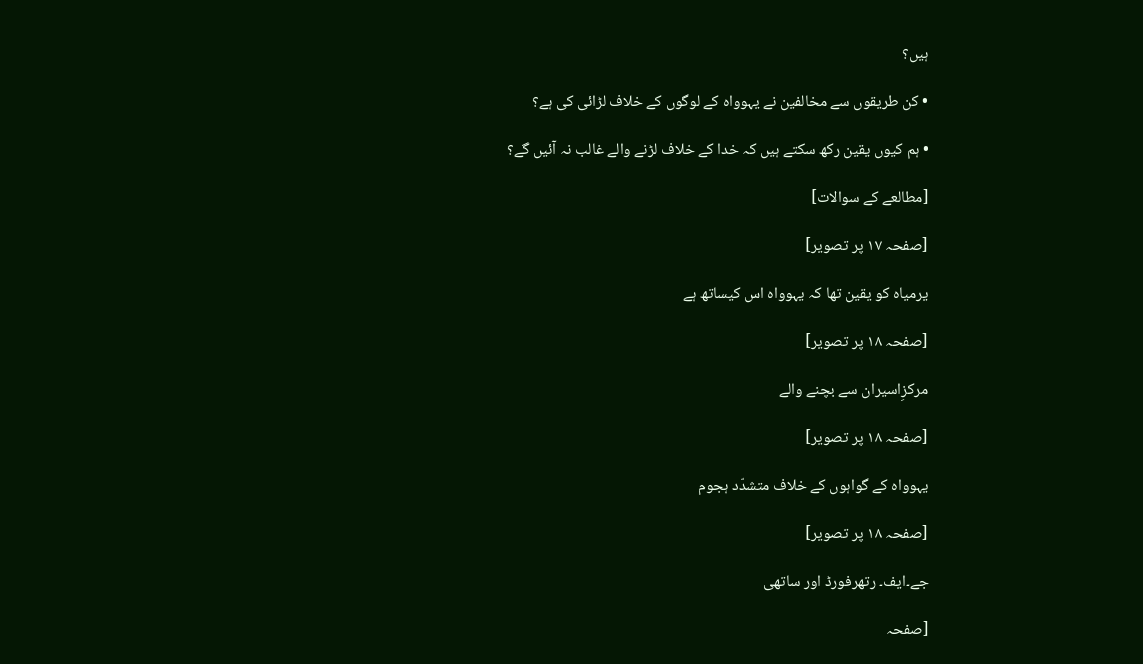ہیں؟

• کن طریقوں سے مخالفین نے یہوواہ کے لوگوں کے خلاف لڑائی کی ہے؟

• ہم کیوں یقین رکھ سکتے ہیں کہ خدا کے خلاف لڑنے والے غالب نہ آئیں گے؟

[مطالعے کے سوالات]

[صفحہ ۱۷ پر تصویر]

یرمیاہ کو یقین تھا کہ یہوواہ اس کیساتھ ہے

[صفحہ ۱۸ پر تصویر]

مرکزِاسیران سے بچنے والے

[صفحہ ۱۸ پر تصویر]

یہوواہ کے گواہوں کے خلاف متشدّد ہجوم

[صفحہ ۱۸ پر تصویر]

جے۔ایف۔ رتھرفورڈ اور ساتھی

[صفحہ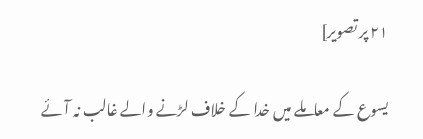۲۱ پر تصویر]

یسوع کے معاملے میں خدا کے خلاف لڑنے والے غالب نہ آئے